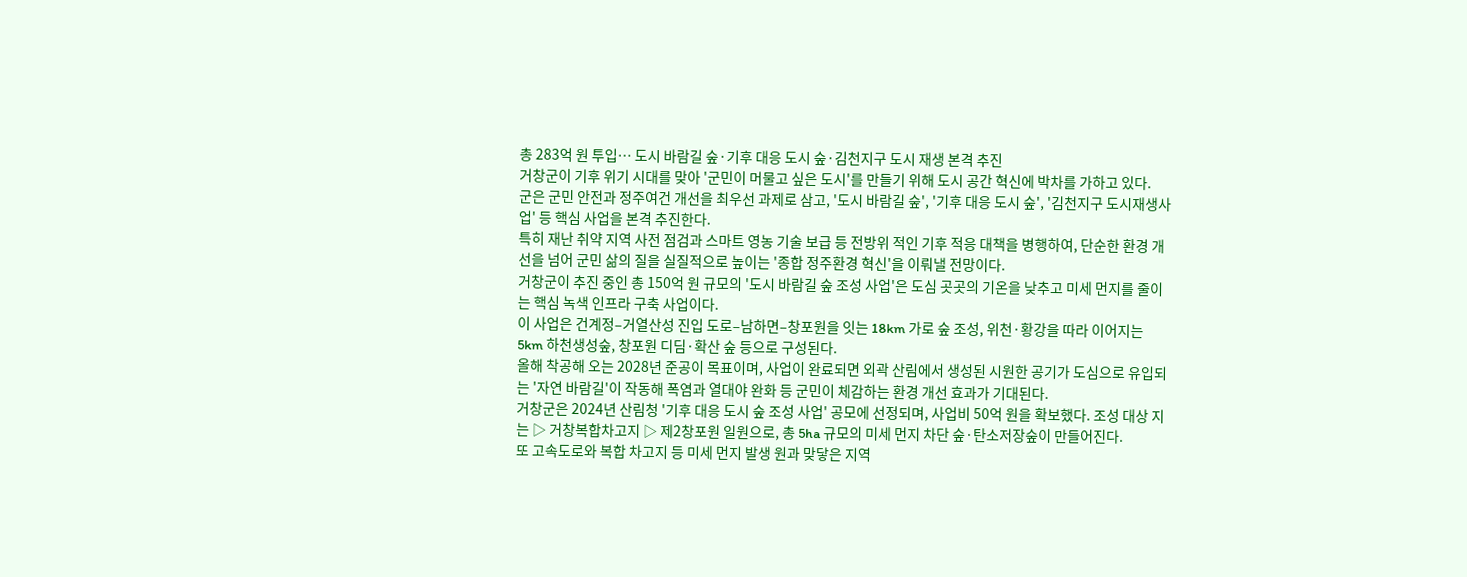총 283억 원 투입… 도시 바람길 숲·기후 대응 도시 숲·김천지구 도시 재생 본격 추진
거창군이 기후 위기 시대를 맞아 '군민이 머물고 싶은 도시'를 만들기 위해 도시 공간 혁신에 박차를 가하고 있다.
군은 군민 안전과 정주여건 개선을 최우선 과제로 삼고, '도시 바람길 숲', '기후 대응 도시 숲', '김천지구 도시재생사업' 등 핵심 사업을 본격 추진한다.
특히 재난 취약 지역 사전 점검과 스마트 영농 기술 보급 등 전방위 적인 기후 적응 대책을 병행하여, 단순한 환경 개선을 넘어 군민 삶의 질을 실질적으로 높이는 '종합 정주환경 혁신'을 이뤄낼 전망이다.
거창군이 추진 중인 총 150억 원 규모의 '도시 바람길 숲 조성 사업'은 도심 곳곳의 기온을 낮추고 미세 먼지를 줄이는 핵심 녹색 인프라 구축 사업이다.
이 사업은 건계정–거열산성 진입 도로–남하면–창포원을 잇는 18km 가로 숲 조성, 위천·황강을 따라 이어지는 5km 하천생성숲, 창포원 디딤·확산 숲 등으로 구성된다.
올해 착공해 오는 2028년 준공이 목표이며, 사업이 완료되면 외곽 산림에서 생성된 시원한 공기가 도심으로 유입되는 '자연 바람길'이 작동해 폭염과 열대야 완화 등 군민이 체감하는 환경 개선 효과가 기대된다.
거창군은 2024년 산림청 '기후 대응 도시 숲 조성 사업' 공모에 선정되며, 사업비 50억 원을 확보했다. 조성 대상 지는 ▷ 거창복합차고지 ▷ 제2창포원 일원으로, 총 5ha 규모의 미세 먼지 차단 숲·탄소저장숲이 만들어진다.
또 고속도로와 복합 차고지 등 미세 먼지 발생 원과 맞닿은 지역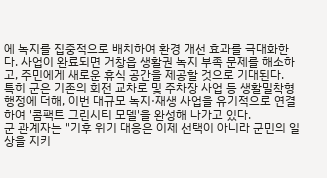에 녹지를 집중적으로 배치하여 환경 개선 효과를 극대화한다. 사업이 완료되면 거창읍 생활권 녹지 부족 문제를 해소하고, 주민에게 새로운 휴식 공간을 제공할 것으로 기대된다.
특히 군은 기존의 회전 교차로 및 주차장 사업 등 생활밀착형 행정에 더해, 이번 대규모 녹지·재생 사업을 유기적으로 연결하여 '콤팩트 그린시티 모델'을 완성해 나가고 있다.
군 관계자는 "기후 위기 대응은 이제 선택이 아니라 군민의 일상을 지키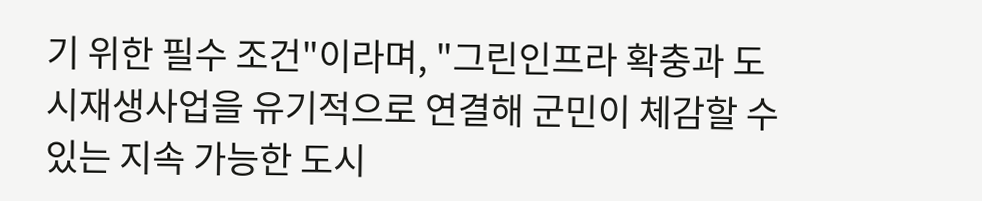기 위한 필수 조건"이라며, "그린인프라 확충과 도시재생사업을 유기적으로 연결해 군민이 체감할 수 있는 지속 가능한 도시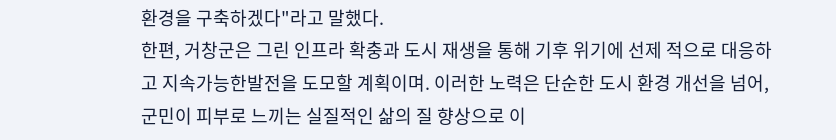환경을 구축하겠다"라고 말했다.
한편, 거창군은 그린 인프라 확충과 도시 재생을 통해 기후 위기에 선제 적으로 대응하고 지속가능한발전을 도모할 계획이며. 이러한 노력은 단순한 도시 환경 개선을 넘어, 군민이 피부로 느끼는 실질적인 삶의 질 향상으로 이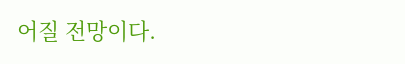어질 전망이다.